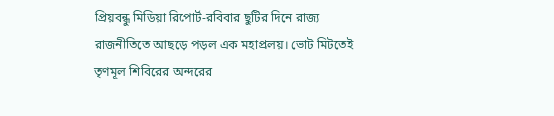প্রিয়বন্ধু মিডিয়া রিপোর্ট-রবিবার ছুটির দিনে রাজ্য রাজনীতিতে আছড়ে পড়ল এক মহাপ্রলয়। ভোট মিটতেই তৃণমূল শিবিরের অন্দরের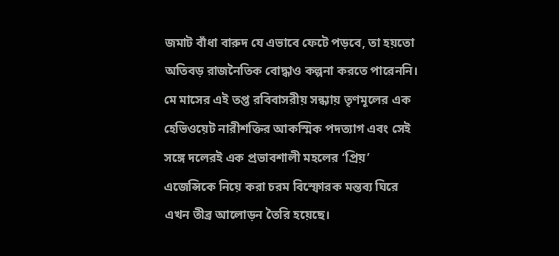জমাট বাঁধা বারুদ যে এভাবে ফেটে পড়বে, তা হয়তো অতিবড় রাজনৈতিক বোদ্ধাও কল্পনা করতে পারেননি। মে মাসের এই তপ্ত রবিবাসরীয় সন্ধ্যায় তৃণমূলের এক হেভিওয়েট নারীশক্তির আকস্মিক পদত্যাগ এবং সেই সঙ্গে দলেরই এক প্রভাবশালী মহলের ‘প্রিয়’ এজেন্সিকে নিয়ে করা চরম বিস্ফোরক মন্তব্য ঘিরে এখন তীব্র আলোড়ন তৈরি হয়েছে।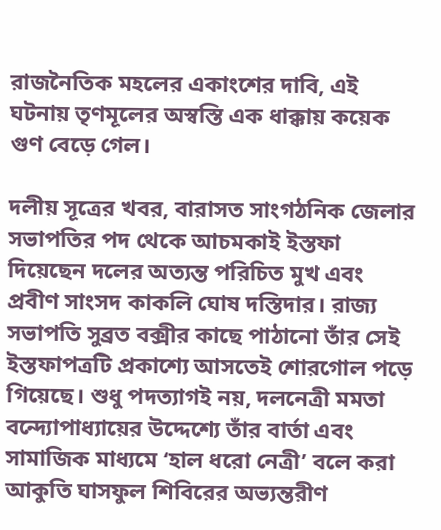রাজনৈতিক মহলের একাংশের দাবি, এই ঘটনায় তৃণমূলের অস্বস্তি এক ধাক্কায় কয়েক গুণ বেড়ে গেল।

দলীয় সূত্রের খবর, বারাসত সাংগঠনিক জেলার সভাপতির পদ থেকে আচমকাই ইস্তফা দিয়েছেন দলের অত্যন্ত পরিচিত মুখ এবং প্রবীণ সাংসদ কাকলি ঘোষ দস্তিদার। রাজ্য সভাপতি সুব্রত বক্সীর কাছে পাঠানো তাঁর সেই ইস্তফাপত্রটি প্রকাশ্যে আসতেই শোরগোল পড়ে গিয়েছে। শুধু পদত্যাগই নয়, দলনেত্রী মমতা বন্দ্যোপাধ্যায়ের উদ্দেশ্যে তাঁর বার্তা এবং সামাজিক মাধ্যমে ‘হাল ধরো নেত্রী’ বলে করা আকুতি ঘাসফুল শিবিরের অভ্যন্তরীণ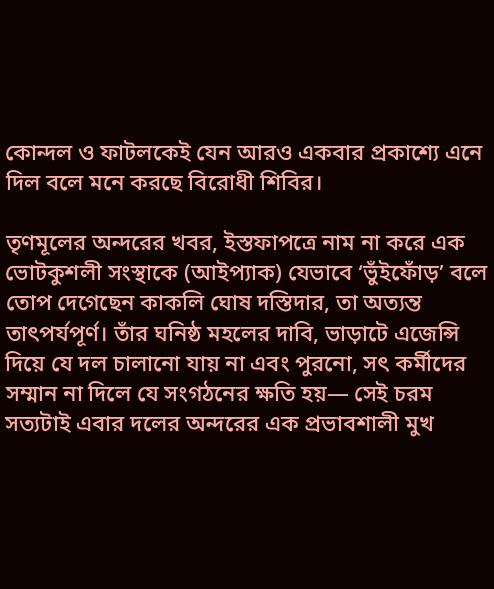কোন্দল ও ফাটলকেই যেন আরও একবার প্রকাশ্যে এনে দিল বলে মনে করছে বিরোধী শিবির।

তৃণমূলের অন্দরের খবর, ইস্তফাপত্রে নাম না করে এক ভোটকুশলী সংস্থাকে (আইপ্যাক) যেভাবে ‘ভুঁইফোঁড়’ বলে তোপ দেগেছেন কাকলি ঘোষ দস্তিদার, তা অত্যন্ত তাৎপর্যপূর্ণ। তাঁর ঘনিষ্ঠ মহলের দাবি, ভাড়াটে এজেন্সি দিয়ে যে দল চালানো যায় না এবং পুরনো, সৎ কর্মীদের সম্মান না দিলে যে সংগঠনের ক্ষতি হয়— সেই চরম সত্যটাই এবার দলের অন্দরের এক প্রভাবশালী মুখ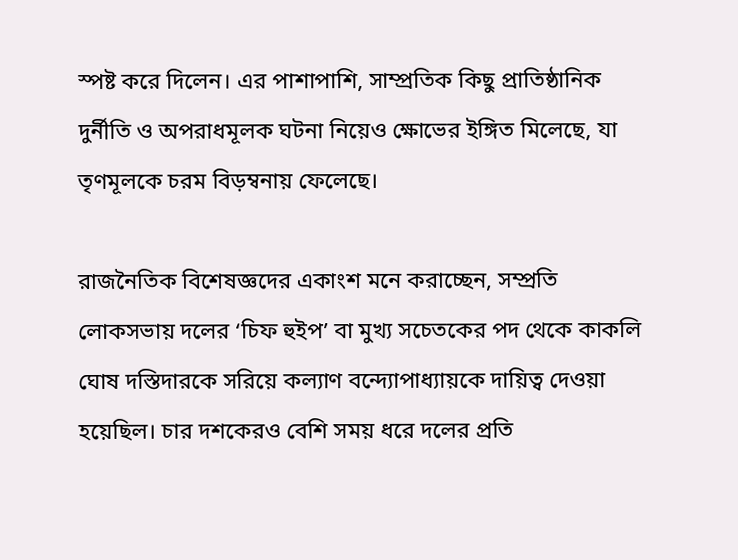স্পষ্ট করে দিলেন। এর পাশাপাশি, সাম্প্রতিক কিছু প্রাতিষ্ঠানিক দুর্নীতি ও অপরাধমূলক ঘটনা নিয়েও ক্ষোভের ইঙ্গিত মিলেছে, যা তৃণমূলকে চরম বিড়ম্বনায় ফেলেছে।

রাজনৈতিক বিশেষজ্ঞদের একাংশ মনে করাচ্ছেন, সম্প্রতি লোকসভায় দলের ‘চিফ হুইপ’ বা মুখ্য সচেতকের পদ থেকে কাকলি ঘোষ দস্তিদারকে সরিয়ে কল্যাণ বন্দ্যোপাধ্যায়কে দায়িত্ব দেওয়া হয়েছিল। চার দশকেরও বেশি সময় ধরে দলের প্রতি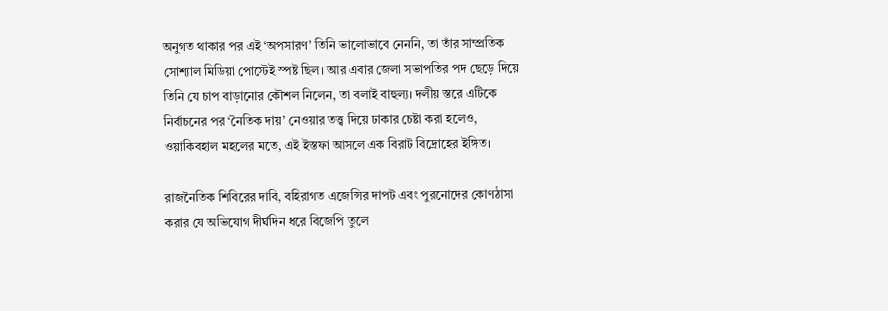অনুগত থাকার পর এই ‘অপসারণ’ তিনি ভালোভাবে নেননি, তা তাঁর সাম্প্রতিক সোশ্যাল মিডিয়া পোস্টেই স্পষ্ট ছিল। আর এবার জেলা সভাপতির পদ ছেড়ে দিয়ে তিনি যে চাপ বাড়ানোর কৌশল নিলেন, তা বলাই বাহুল্য। দলীয় স্তরে এটিকে নির্বাচনের পর ‘নৈতিক দায়’ নেওয়ার তত্ত্ব দিয়ে ঢাকার চেষ্টা করা হলেও, ওয়াকিবহাল মহলের মতে, এই ইস্তফা আসলে এক বিরাট বিদ্রোহের ইঙ্গিত।

রাজনৈতিক শিবিরের দাবি, বহিরাগত এজেন্সির দাপট এবং পুরনোদের কোণঠাসা করার যে অভিযোগ দীর্ঘদিন ধরে বিজেপি তুলে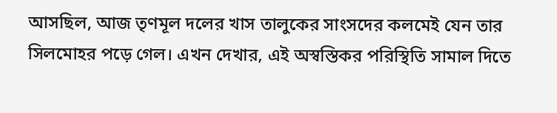আসছিল, আজ তৃণমূল দলের খাস তালুকের সাংসদের কলমেই যেন তার সিলমোহর পড়ে গেল। এখন দেখার, এই অস্বস্তিকর পরিস্থিতি সামাল দিতে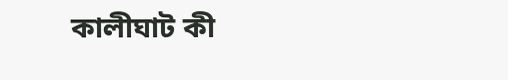কালীঘাট কী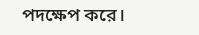পদক্ষেপ করে।